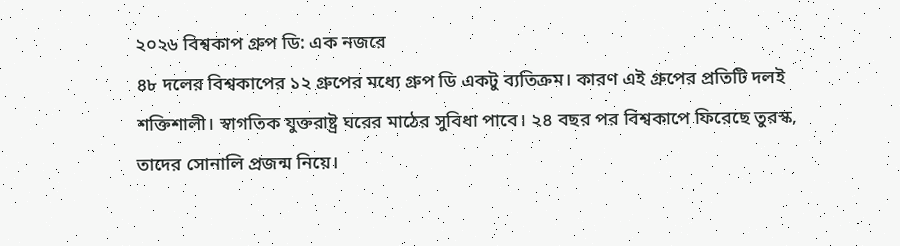২০২৬ বিশ্বকাপ গ্রুপ ডি: এক নজরে
৪৮ দলের বিশ্বকাপের ১২ গ্রুপের মধ্যে গ্রুপ ডি একটু ব্যতিক্রম। কারণ এই গ্রুপের প্রতিটি দলই শক্তিশালী। স্বাগতিক যুক্তরাষ্ট্র ঘরের মাঠের সুবিধা পাবে। ২৪ বছর পর বিশ্বকাপে ফিরেছে তুরস্ক, তাদের সোনালি প্রজন্ম নিয়ে।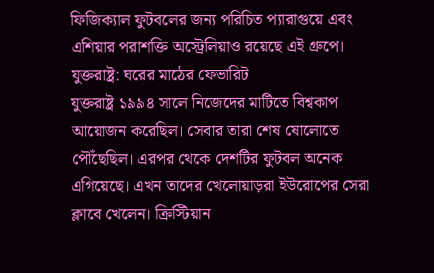ফিজিক্যাল ফুটবলের জন্য পরিচিত প্যারাগুয়ে এবং এশিয়ার পরাশক্তি অস্ট্রেলিয়াও রয়েছে এই গ্রুপে।
যুক্তরাষ্ট্র: ঘরের মাঠের ফেভারিট
যুক্তরাষ্ট্র ১৯৯৪ সালে নিজেদের মাটিতে বিশ্বকাপ আয়োজন করেছিল। সেবার তারা শেষ ষোলোতে পৌঁছেছিল। এরপর থেকে দেশটির ফুটবল অনেক এগিয়েছে। এখন তাদের খেলোয়াড়রা ইউরোপের সেরা ক্লাবে খেলেন। ক্রিস্টিয়ান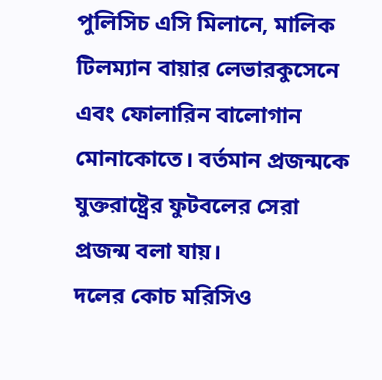পুলিসিচ এসি মিলানে, মালিক টিলম্যান বায়ার লেভারকুসেনে এবং ফোলারিন বালোগান মোনাকোতে। বর্তমান প্রজন্মকে যুক্তরাষ্ট্রের ফুটবলের সেরা প্রজন্ম বলা যায়।
দলের কোচ মরিসিও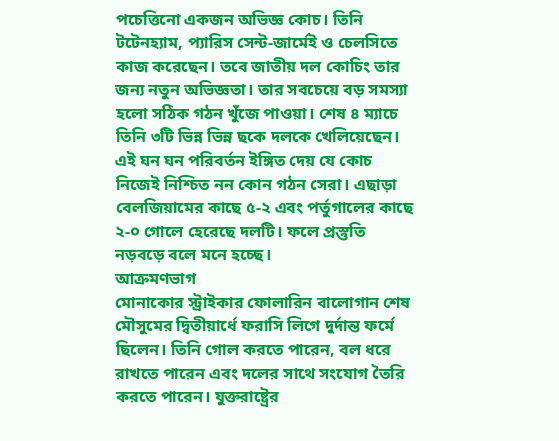পচেত্তিনো একজন অভিজ্ঞ কোচ। তিনি টটেনহ্যাম, প্যারিস সেন্ট-জার্মেই ও চেলসিতে কাজ করেছেন। তবে জাতীয় দল কোচিং তার জন্য নতুন অভিজ্ঞতা। তার সবচেয়ে বড় সমস্যা হলো সঠিক গঠন খুঁজে পাওয়া। শেষ ৪ ম্যাচে তিনি ৩টি ভিন্ন ভিন্ন ছকে দলকে খেলিয়েছেন। এই ঘন ঘন পরিবর্তন ইঙ্গিত দেয় যে কোচ নিজেই নিশ্চিত নন কোন গঠন সেরা। এছাড়া বেলজিয়ামের কাছে ৫-২ এবং পর্তুগালের কাছে ২-০ গোলে হেরেছে দলটি। ফলে প্রস্তুতি নড়বড়ে বলে মনে হচ্ছে।
আক্রমণভাগ
মোনাকোর স্ট্রাইকার ফোলারিন বালোগান শেষ মৌসুমের দ্বিতীয়ার্ধে ফরাসি লিগে দুর্দান্ত ফর্মে ছিলেন। তিনি গোল করতে পারেন, বল ধরে রাখতে পারেন এবং দলের সাথে সংযোগ তৈরি করতে পারেন। যুক্তরাষ্ট্রের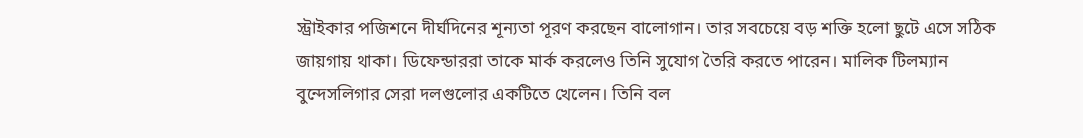স্ট্রাইকার পজিশনে দীর্ঘদিনের শূন্যতা পূরণ করছেন বালোগান। তার সবচেয়ে বড় শক্তি হলো ছুটে এসে সঠিক জায়গায় থাকা। ডিফেন্ডাররা তাকে মার্ক করলেও তিনি সুযোগ তৈরি করতে পারেন। মালিক টিলম্যান বুন্দেসলিগার সেরা দলগুলোর একটিতে খেলেন। তিনি বল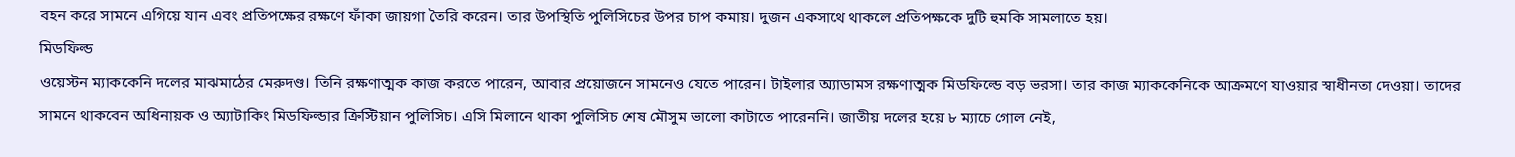বহন করে সামনে এগিয়ে যান এবং প্রতিপক্ষের রক্ষণে ফাঁকা জায়গা তৈরি করেন। তার উপস্থিতি পুলিসিচের উপর চাপ কমায়। দুজন একসাথে থাকলে প্রতিপক্ষকে দুটি হুমকি সামলাতে হয়।
মিডফিল্ড
ওয়েস্টন ম্যাককেনি দলের মাঝমাঠের মেরুদণ্ড। তিনি রক্ষণাত্মক কাজ করতে পারেন, আবার প্রয়োজনে সামনেও যেতে পারেন। টাইলার অ্যাডামস রক্ষণাত্মক মিডফিল্ডে বড় ভরসা। তার কাজ ম্যাককেনিকে আক্রমণে যাওয়ার স্বাধীনতা দেওয়া। তাদের সামনে থাকবেন অধিনায়ক ও অ্যাটাকিং মিডফিল্ডার ক্রিস্টিয়ান পুলিসিচ। এসি মিলানে থাকা পুলিসিচ শেষ মৌসুম ভালো কাটাতে পারেননি। জাতীয় দলের হয়ে ৮ ম্যাচে গোল নেই,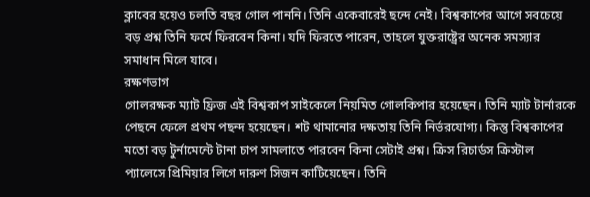ক্লাবের হয়েও চলতি বছর গোল পাননি। তিনি একেবারেই ছন্দে নেই। বিশ্বকাপের আগে সবচেয়ে বড় প্রশ্ন তিনি ফর্মে ফিরবেন কিনা। যদি ফিরতে পারেন, তাহলে যুক্তরাষ্ট্রের অনেক সমস্যার সমাধান মিলে যাবে।
রক্ষণভাগ
গোলরক্ষক ম্যাট ফ্রিজ এই বিশ্বকাপ সাইকেলে নিয়মিত গোলকিপার হয়েছেন। তিনি ম্যাট টার্নারকে পেছনে ফেলে প্রথম পছন্দ হয়েছেন। শট থামানোর দক্ষতায় তিনি নির্ভরযোগ্য। কিন্তু বিশ্বকাপের মতো বড় টুর্নামেন্টে টানা চাপ সামলাতে পারবেন কিনা সেটাই প্রশ্ন। ক্রিস রিচার্ডস ক্রিস্টাল প্যালেসে প্রিমিয়ার লিগে দারুণ সিজন কাটিয়েছেন। তিনি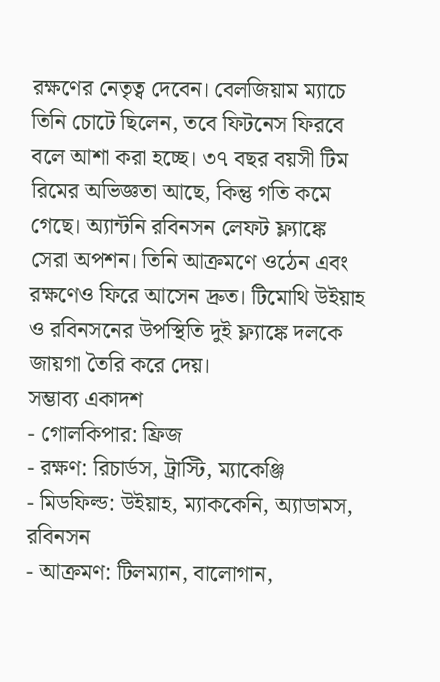রক্ষণের নেতৃত্ব দেবেন। বেলজিয়াম ম্যাচে তিনি চোটে ছিলেন, তবে ফিটনেস ফিরবে বলে আশা করা হচ্ছে। ৩৭ বছর বয়সী টিম রিমের অভিজ্ঞতা আছে, কিন্তু গতি কমে গেছে। অ্যান্টনি রবিনসন লেফট ফ্ল্যাঙ্কে সেরা অপশন। তিনি আক্রমণে ওঠেন এবং রক্ষণেও ফিরে আসেন দ্রুত। টিমোথি উইয়াহ ও রবিনসনের উপস্থিতি দুই ফ্ল্যাঙ্কে দলকে জায়গা তৈরি করে দেয়।
সম্ভাব্য একাদশ
- গোলকিপার: ফ্রিজ
- রক্ষণ: রিচার্ডস, ট্রাস্টি, ম্যাকেঞ্জি
- মিডফিল্ড: উইয়াহ, ম্যাককেনি, অ্যাডামস, রবিনসন
- আক্রমণ: টিলম্যান, বালোগান,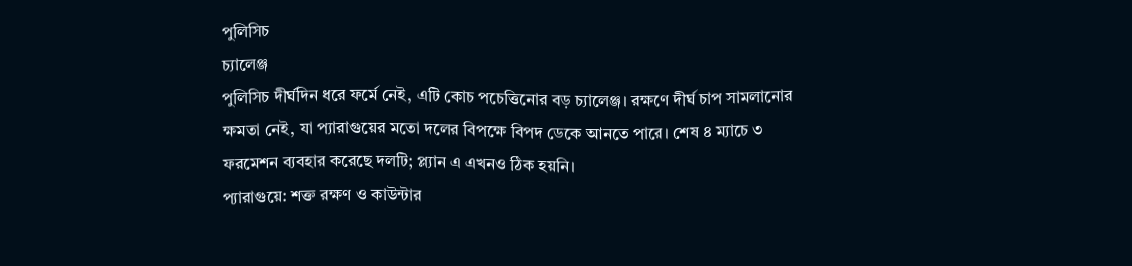পুলিসিচ
চ্যালেঞ্জ
পুলিসিচ দীর্ঘদিন ধরে ফর্মে নেই, এটি কোচ পচেত্তিনোর বড় চ্যালেঞ্জ। রক্ষণে দীর্ঘ চাপ সামলানোর ক্ষমতা নেই, যা প্যারাগুয়ের মতো দলের বিপক্ষে বিপদ ডেকে আনতে পারে। শেষ ৪ ম্যাচে ৩ ফরমেশন ব্যবহার করেছে দলটি; প্ল্যান এ এখনও ঠিক হয়নি।
প্যারাগুয়ে: শক্ত রক্ষণ ও কাউন্টার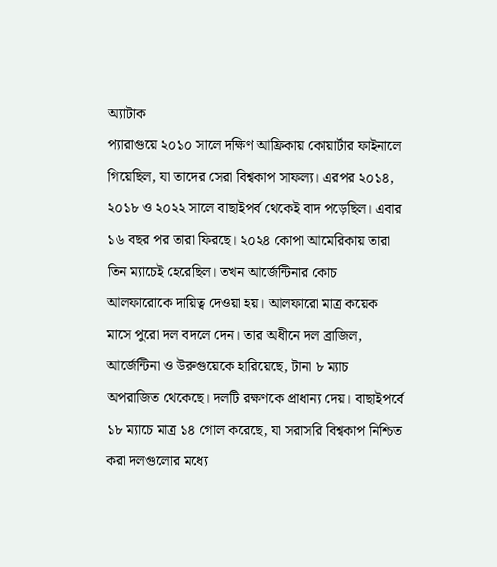অ্যাটাক
প্যারাগুয়ে ২০১০ সালে দক্ষিণ আফ্রিকায় কোয়ার্টার ফাইনালে গিয়েছিল, যা তাদের সেরা বিশ্বকাপ সাফল্য। এরপর ২০১৪, ২০১৮ ও ২০২২ সালে বাছাইপর্ব থেকেই বাদ পড়েছিল। এবার ১৬ বছর পর তারা ফিরছে। ২০২৪ কোপা আমেরিকায় তারা তিন ম্যাচেই হেরেছিল। তখন আর্জেন্টিনার কোচ আলফারোকে দায়িত্ব দেওয়া হয়। আলফারো মাত্র কয়েক মাসে পুরো দল বদলে দেন। তার অধীনে দল ব্রাজিল, আর্জেন্টিনা ও উরুগুয়েকে হারিয়েছে, টানা ৮ ম্যাচ অপরাজিত থেকেছে। দলটি রক্ষণকে প্রাধান্য দেয়। বাছাইপর্বে ১৮ ম্যাচে মাত্র ১৪ গোল করেছে, যা সরাসরি বিশ্বকাপ নিশ্চিত করা দলগুলোর মধ্যে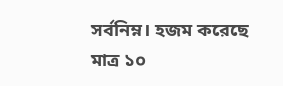সর্বনিম্ন। হজম করেছে মাত্র ১০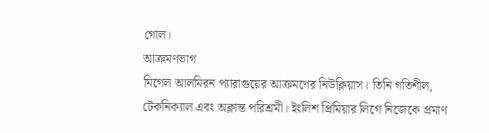গোল।
আক্রমণভাগ
মিগেল আলমিরন প্যারাগুয়ের আক্রমণের নিউক্লিয়াস। তিনি গতিশীল, টেকনিক্যাল এবং অক্লান্ত পরিশ্রমী। ইংলিশ প্রিমিয়ার লিগে নিজেকে প্রমাণ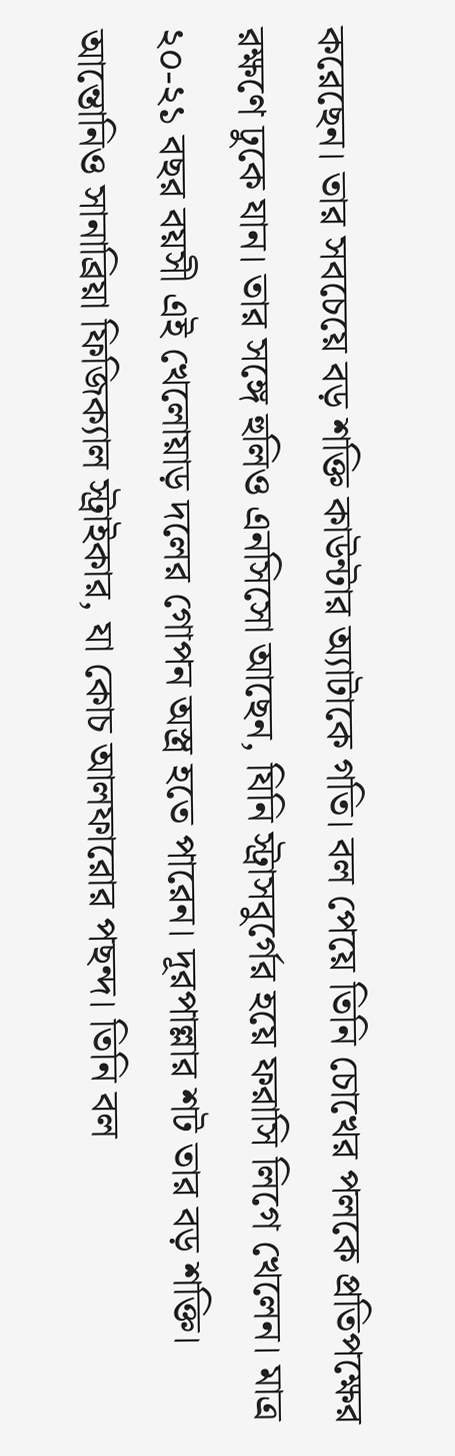করেছেন। তার সবচেয়ে বড় শক্তি কাউন্টার অ্যাটাকে গতি। বল পেয়ে তিনি চোখের পলকে প্রতিপক্ষের রক্ষণে ঢুকে যান। তার সঙ্গে হুলিও এনসিসো আছেন, যিনি স্ট্রাসবুর্গের হয়ে ফরাসি লিগে খেলেন। মাত্র ২০-২১ বছর বয়সী এই খেলোয়াড় দলের গোপন অস্ত্র হতে পারেন। দূরপাল্লার শট তার বড় শক্তি। আন্তোনিও সানাব্রিয়া ফিজিক্যাল স্ট্রাইকার, যা কোচ আলফারোর পছন্দ। তিনি বল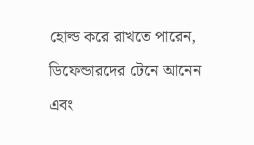হোল্ড করে রাখতে পারেন, ডিফেন্ডারদের টেনে আনেন এবং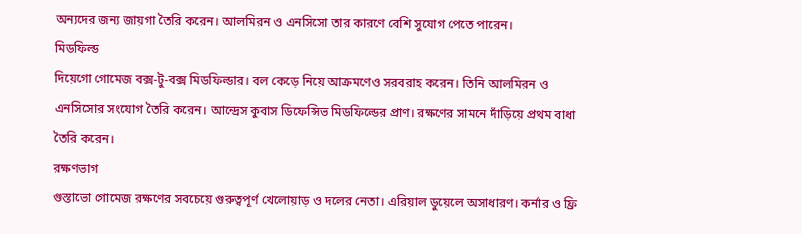অন্যদের জন্য জায়গা তৈরি করেন। আলমিরন ও এনসিসো তার কারণে বেশি সুযোগ পেতে পারেন।
মিডফিল্ড
দিয়েগো গোমেজ বক্স-টু-বক্স মিডফিল্ডার। বল কেড়ে নিয়ে আক্রমণেও সরবরাহ করেন। তিনি আলমিরন ও এনসিসোর সংযোগ তৈরি করেন। আন্দ্রেস কুবাস ডিফেন্সিভ মিডফিল্ডের প্রাণ। রক্ষণের সামনে দাঁড়িয়ে প্রথম বাধা তৈরি করেন।
রক্ষণভাগ
গুস্তাভো গোমেজ রক্ষণের সবচেয়ে গুরুত্বপূর্ণ খেলোয়াড় ও দলের নেতা। এরিয়াল ডুয়েলে অসাধারণ। কর্নার ও ফ্রি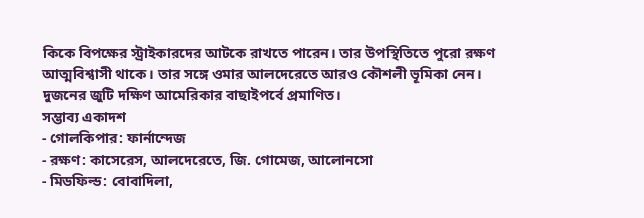কিকে বিপক্ষের স্ট্রাইকারদের আটকে রাখতে পারেন। তার উপস্থিতিতে পুরো রক্ষণ আত্মবিশ্বাসী থাকে। তার সঙ্গে ওমার আলদেরেতে আরও কৌশলী ভূমিকা নেন। দুজনের জুটি দক্ষিণ আমেরিকার বাছাইপর্বে প্রমাণিত।
সম্ভাব্য একাদশ
- গোলকিপার: ফার্নান্দেজ
- রক্ষণ: কাসেরেস, আলদেরেতে, জি. গোমেজ, আলোনসো
- মিডফিল্ড: বোবাদিলা,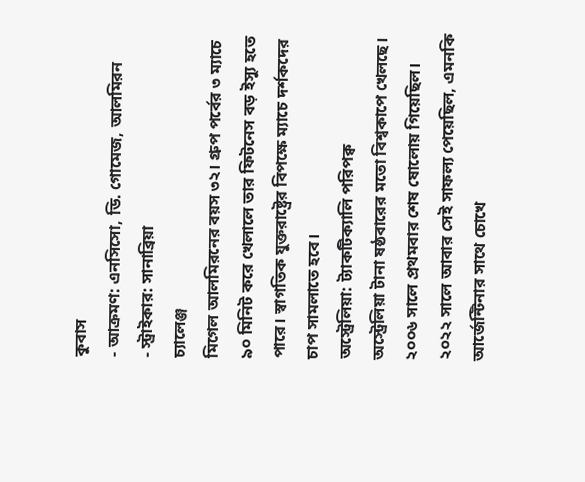কুবাস
- আক্রমণ: এনসিসো, ডি. গোমেজ, আলমিরন
- স্ট্রাইকার: সানাব্রিয়া
চ্যালেঞ্জ
মিগেল আলমিরনের বয়স ৩২। গ্রুপ পর্বের ৩ ম্যাচে ৯০ মিনিট করে খেলালে তার ফিটনেস বড় ইস্যু হতে পারে। স্বাগতিক যুক্তরাষ্ট্রের বিপক্ষে ম্যাচে দর্শকদের চাপ সামলাতে হবে।
অস্ট্রেলিয়া: ট্যাকটিক্যালি পরিপক্ব
অস্ট্রেলিয়া টানা ষষ্ঠবারের মতো বিশ্বকাপে খেলছে। ২০০৬ সালে প্রথমবার শেষ ষোলোয় গিয়েছিল। ২০২২ সালে আবার সেই সাফল্য পেয়েছিল, এমনকি আর্জেন্টিনার সাথে চোখে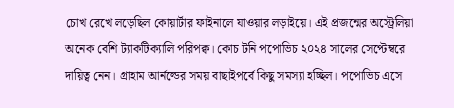চোখ রেখে লড়েছিল কোয়ার্টার ফাইনালে যাওয়ার লড়াইয়ে। এই প্রজন্মের অস্ট্রেলিয়া অনেক বেশি ট্যাকটিক্যালি পরিপক্ব। কোচ টনি পপোভিচ ২০২৪ সালের সেপ্টেম্বরে দায়িত্ব নেন। গ্রাহাম আর্নল্ডের সময় বাছাইপর্বে কিছু সমস্যা হচ্ছিল। পপোভিচ এসে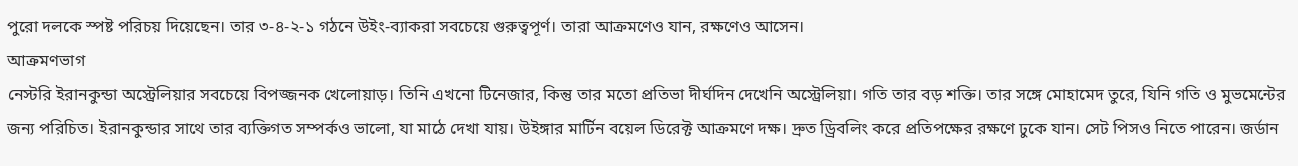পুরো দলকে স্পষ্ট পরিচয় দিয়েছেন। তার ৩-৪-২-১ গঠনে উইং-ব্যাকরা সবচেয়ে গুরুত্বপূর্ণ। তারা আক্রমণেও যান, রক্ষণেও আসেন।
আক্রমণভাগ
নেস্টরি ইরানকুন্ডা অস্ট্রেলিয়ার সবচেয়ে বিপজ্জনক খেলোয়াড়। তিনি এখনো টিনেজার, কিন্তু তার মতো প্রতিভা দীর্ঘদিন দেখেনি অস্ট্রেলিয়া। গতি তার বড় শক্তি। তার সঙ্গে মোহামেদ তুরে, যিনি গতি ও মুভমেন্টের জন্য পরিচিত। ইরানকুন্ডার সাথে তার ব্যক্তিগত সম্পর্কও ভালো, যা মাঠে দেখা যায়। উইঙ্গার মার্টিন বয়েল ডিরেক্ট আক্রমণে দক্ষ। দ্রুত ড্রিবলিং করে প্রতিপক্ষের রক্ষণে ঢুকে যান। সেট পিসও নিতে পারেন। জর্ডান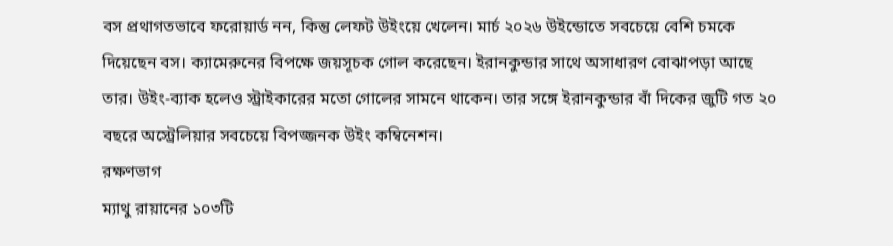বস প্রথাগতভাবে ফরোয়ার্ড নন, কিন্তু লেফট উইংয়ে খেলেন। মার্চ ২০২৬ উইন্ডোতে সবচেয়ে বেশি চমকে দিয়েছেন বস। ক্যামেরুনের বিপক্ষে জয়সূচক গোল করেছেন। ইরানকুন্ডার সাথে অসাধারণ বোঝাপড়া আছে তার। উইং-ব্যাক হলেও স্ট্রাইকারের মতো গোলের সামনে থাকেন। তার সঙ্গে ইরানকুন্ডার বাঁ দিকের জুটি গত ২০ বছরে অস্ট্রেলিয়ার সবচেয়ে বিপজ্জনক উইং কম্বিনেশন।
রক্ষণভাগ
ম্যাথু রায়ানের ১০৩টি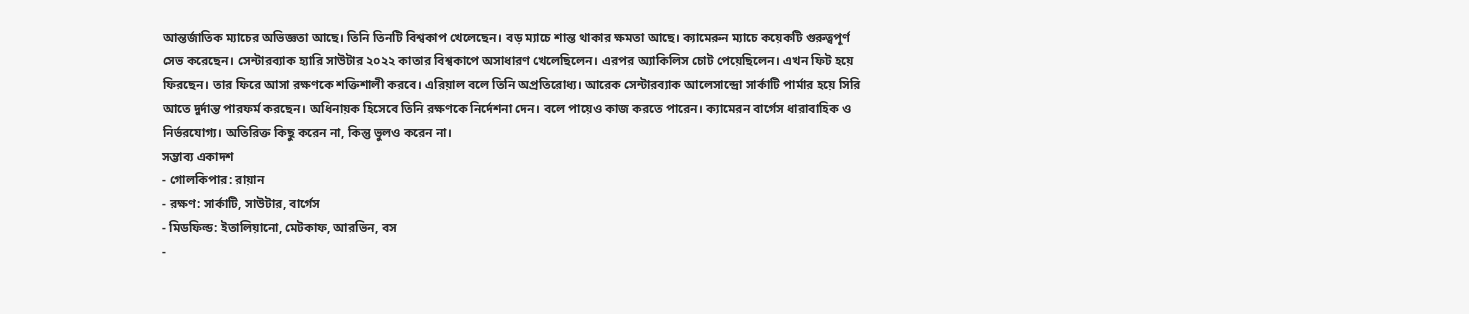আন্তর্জাতিক ম্যাচের অভিজ্ঞতা আছে। তিনি তিনটি বিশ্বকাপ খেলেছেন। বড় ম্যাচে শান্ত থাকার ক্ষমতা আছে। ক্যামেরুন ম্যাচে কয়েকটি গুরুত্বপূর্ণ সেভ করেছেন। সেন্টারব্যাক হ্যারি সাউটার ২০২২ কাতার বিশ্বকাপে অসাধারণ খেলেছিলেন। এরপর অ্যাকিলিস চোট পেয়েছিলেন। এখন ফিট হয়ে ফিরছেন। তার ফিরে আসা রক্ষণকে শক্তিশালী করবে। এরিয়াল বলে তিনি অপ্রতিরোধ্য। আরেক সেন্টারব্যাক আলেসান্দ্রো সার্কাটি পার্মার হয়ে সিরি আতে দুর্দান্ত পারফর্ম করছেন। অধিনায়ক হিসেবে তিনি রক্ষণকে নির্দেশনা দেন। বলে পায়েও কাজ করতে পারেন। ক্যামেরন বার্গেস ধারাবাহিক ও নির্ভরযোগ্য। অতিরিক্ত কিছু করেন না, কিন্তু ভুলও করেন না।
সম্ভাব্য একাদশ
- গোলকিপার: রায়ান
- রক্ষণ: সার্কাটি, সাউটার, বার্গেস
- মিডফিল্ড: ইতালিয়ানো, মেটকাফ, আরভিন, বস
-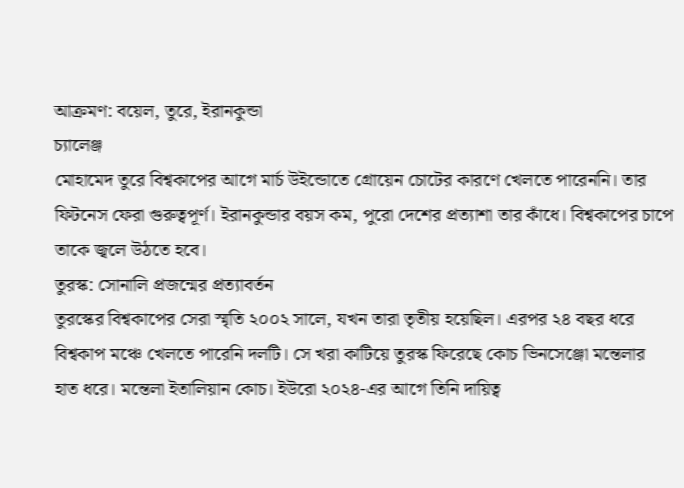আক্রমণ: বয়েল, তুরে, ইরানকুন্ডা
চ্যালেঞ্জ
মোহামেদ তুরে বিশ্বকাপের আগে মার্চ উইন্ডোতে গ্রোয়েন চোটের কারণে খেলতে পারেননি। তার ফিটনেস ফেরা গুরুত্বপূর্ণ। ইরানকুন্ডার বয়স কম, পুরো দেশের প্রত্যাশা তার কাঁধে। বিশ্বকাপের চাপে তাকে জ্বলে উঠতে হবে।
তুরস্ক: সোনালি প্রজন্মের প্রত্যাবর্তন
তুরস্কের বিশ্বকাপের সেরা স্মৃতি ২০০২ সালে, যখন তারা তৃতীয় হয়েছিল। এরপর ২৪ বছর ধরে বিশ্বকাপ মঞ্চে খেলতে পারেনি দলটি। সে খরা কাটিয়ে তুরস্ক ফিরেছে কোচ ভিনসেঞ্জো মন্তেলার হাত ধরে। মন্তেলা ইতালিয়ান কোচ। ইউরো ২০২৪-এর আগে তিনি দায়িত্ব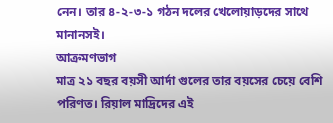নেন। তার ৪-২-৩-১ গঠন দলের খেলোয়াড়দের সাথে মানানসই।
আক্রমণভাগ
মাত্র ২১ বছর বয়সী আর্দা গুলের তার বয়সের চেয়ে বেশি পরিণত। রিয়াল মাদ্রিদের এই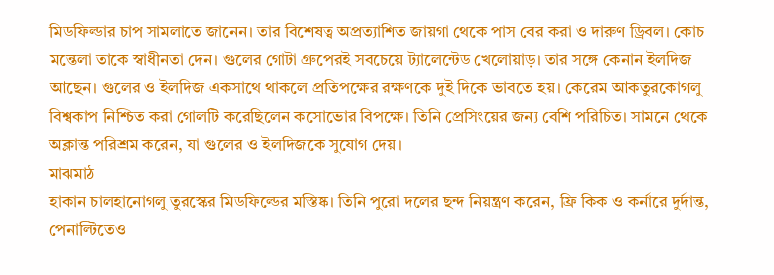মিডফিল্ডার চাপ সামলাতে জানেন। তার বিশেষত্ব অপ্রত্যাশিত জায়গা থেকে পাস বের করা ও দারুণ ড্রিবল। কোচ মন্তেলা তাকে স্বাধীনতা দেন। গুলের গোটা গ্রুপেরই সবচেয়ে ট্যালেন্টেড খেলোয়াড়। তার সঙ্গে কেনান ইলদিজ আছেন। গুলের ও ইলদিজ একসাথে থাকলে প্রতিপক্ষের রক্ষণকে দুই দিকে ভাবতে হয়। কেরেম আকতুরকোগলু বিশ্বকাপ নিশ্চিত করা গোলটি করেছিলেন কসোভোর বিপক্ষে। তিনি প্রেসিংয়ের জন্য বেশি পরিচিত। সামনে থেকে অক্লান্ত পরিশ্রম করেন, যা গুলের ও ইলদিজকে সুযোগ দেয়।
মাঝমাঠ
হাকান চালহানোগলু তুরস্কের মিডফিল্ডের মস্তিষ্ক। তিনি পুরো দলের ছন্দ নিয়ন্ত্রণ করেন, ফ্রি কিক ও কর্নারে দুর্দান্ত, পেনাল্টিতেও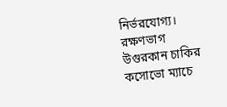নির্ভরযোগ্য।
রক্ষণভাগ
উগুরকান চাকির কসোভো ম্যাচে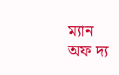ম্যান অফ দ্য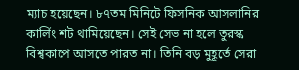ম্যাচ হয়েছেন। ৮৭তম মিনিটে ফিসনিক আসলানির কার্লিং শট থামিয়েছেন। সেই সেভ না হলে তুরস্ক বিশ্বকাপে আসতে পারত না। তিনি বড় মুহূর্তে সেরা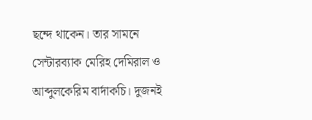ছন্দে থাকেন। তার সামনে সেন্টারব্যাক মেরিহ দেমিরাল ও আব্দুলকেরিম বার্দাকচি। দুজনই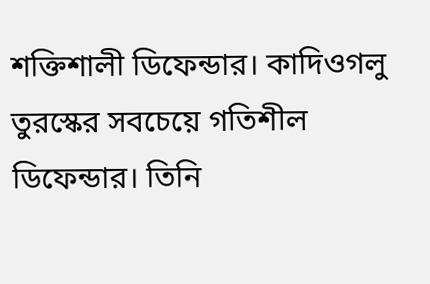শক্তিশালী ডিফেন্ডার। কাদিওগলু তুরস্কের সবচেয়ে গতিশীল ডিফেন্ডার। তিনি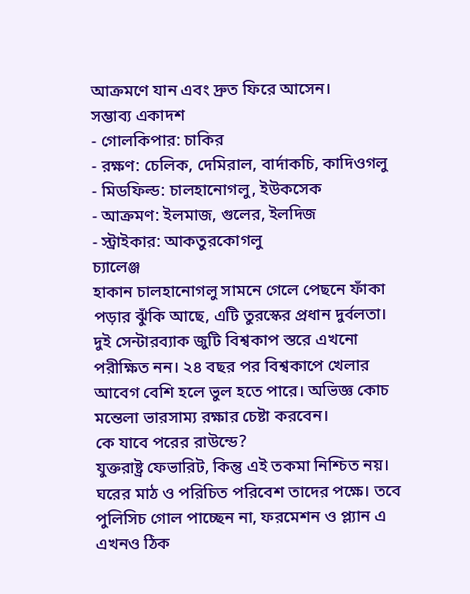আক্রমণে যান এবং দ্রুত ফিরে আসেন।
সম্ভাব্য একাদশ
- গোলকিপার: চাকির
- রক্ষণ: চেলিক, দেমিরাল, বার্দাকচি, কাদিওগলু
- মিডফিল্ড: চালহানোগলু, ইউকসেক
- আক্রমণ: ইলমাজ, গুলের, ইলদিজ
- স্ট্রাইকার: আকতুরকোগলু
চ্যালেঞ্জ
হাকান চালহানোগলু সামনে গেলে পেছনে ফাঁকা পড়ার ঝুঁকি আছে, এটি তুরস্কের প্রধান দুর্বলতা। দুই সেন্টারব্যাক জুটি বিশ্বকাপ স্তরে এখনো পরীক্ষিত নন। ২৪ বছর পর বিশ্বকাপে খেলার আবেগ বেশি হলে ভুল হতে পারে। অভিজ্ঞ কোচ মন্তেলা ভারসাম্য রক্ষার চেষ্টা করবেন।
কে যাবে পরের রাউন্ডে?
যুক্তরাষ্ট্র ফেভারিট, কিন্তু এই তকমা নিশ্চিত নয়। ঘরের মাঠ ও পরিচিত পরিবেশ তাদের পক্ষে। তবে পুলিসিচ গোল পাচ্ছেন না, ফরমেশন ও প্ল্যান এ এখনও ঠিক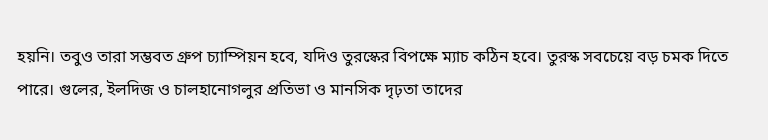হয়নি। তবুও তারা সম্ভবত গ্রুপ চ্যাম্পিয়ন হবে, যদিও তুরস্কের বিপক্ষে ম্যাচ কঠিন হবে। তুরস্ক সবচেয়ে বড় চমক দিতে পারে। গুলের, ইলদিজ ও চালহানোগলুর প্রতিভা ও মানসিক দৃঢ়তা তাদের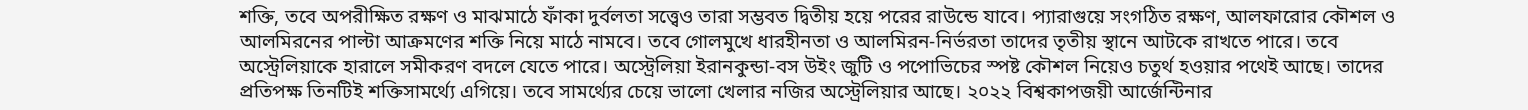শক্তি, তবে অপরীক্ষিত রক্ষণ ও মাঝমাঠে ফাঁকা দুর্বলতা সত্ত্বেও তারা সম্ভবত দ্বিতীয় হয়ে পরের রাউন্ডে যাবে। প্যারাগুয়ে সংগঠিত রক্ষণ, আলফারোর কৌশল ও আলমিরনের পাল্টা আক্রমণের শক্তি নিয়ে মাঠে নামবে। তবে গোলমুখে ধারহীনতা ও আলমিরন-নির্ভরতা তাদের তৃতীয় স্থানে আটকে রাখতে পারে। তবে অস্ট্রেলিয়াকে হারালে সমীকরণ বদলে যেতে পারে। অস্ট্রেলিয়া ইরানকুন্ডা-বস উইং জুটি ও পপোভিচের স্পষ্ট কৌশল নিয়েও চতুর্থ হওয়ার পথেই আছে। তাদের প্রতিপক্ষ তিনটিই শক্তিসামর্থ্যে এগিয়ে। তবে সামর্থ্যের চেয়ে ভালো খেলার নজির অস্ট্রেলিয়ার আছে। ২০২২ বিশ্বকাপজয়ী আর্জেন্টিনার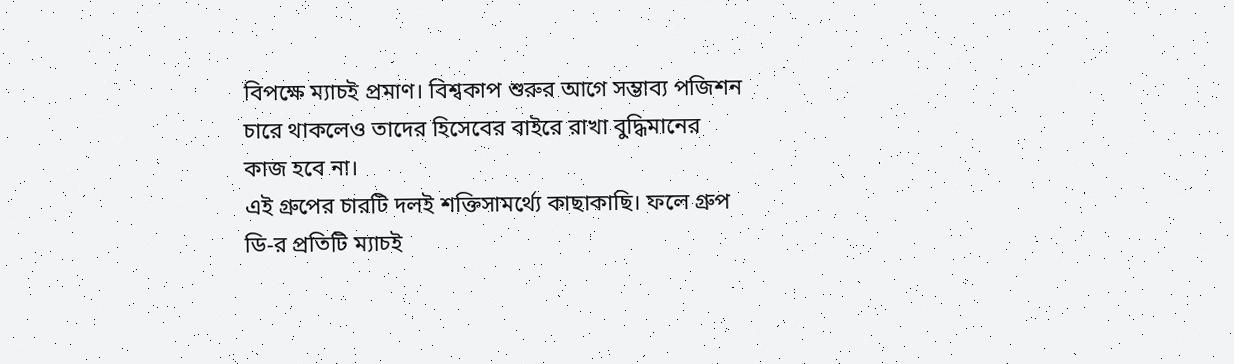বিপক্ষে ম্যাচই প্রমাণ। বিশ্বকাপ শুরুর আগে সম্ভাব্য পজিশন চারে থাকলেও তাদের হিসেবের বাইরে রাখা বুদ্ধিমানের কাজ হবে না।
এই গ্রুপের চারটি দলই শক্তিসামর্থ্যে কাছাকাছি। ফলে গ্রুপ ডি-র প্রতিটি ম্যাচই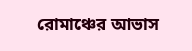রোমাঞ্চের আভাস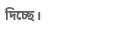দিচ্ছে।